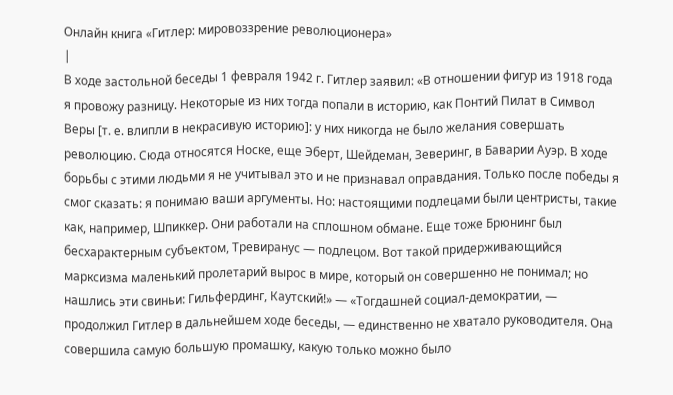Онлайн книга «Гитлер: мировоззрение революционера»
|
В ходе застольной беседы 1 февраля 1942 г. Гитлер заявил: «В отношении фигур из 1918 года я провожу разницу. Некоторые из них тогда попали в историю, как Понтий Пилат в Символ Веры [т. е. влипли в некрасивую историю]: у них никогда не было желания совершать революцию. Сюда относятся Носке, еще Эберт, Шейдеман, Зеверинг, в Баварии Ауэр. В ходе борьбы с этими людьми я не учитывал это и не признавал оправдания. Только после победы я смог сказать: я понимаю ваши аргументы. Но: настоящими подлецами были центристы, такие как, например, Шпиккер. Они работали на сплошном обмане. Еще тоже Брюнинг был бесхарактерным субъектом, Тревиранус — подлецом. Вот такой придерживающийся марксизма маленький пролетарий вырос в мире, который он совершенно не понимал; но нашлись эти свиньи: Гильфердинг, Каутский!» — «Тогдашней социал-демократии, — продолжил Гитлер в дальнейшем ходе беседы, — единственно не хватало руководителя. Она совершила самую большую промашку, какую только можно было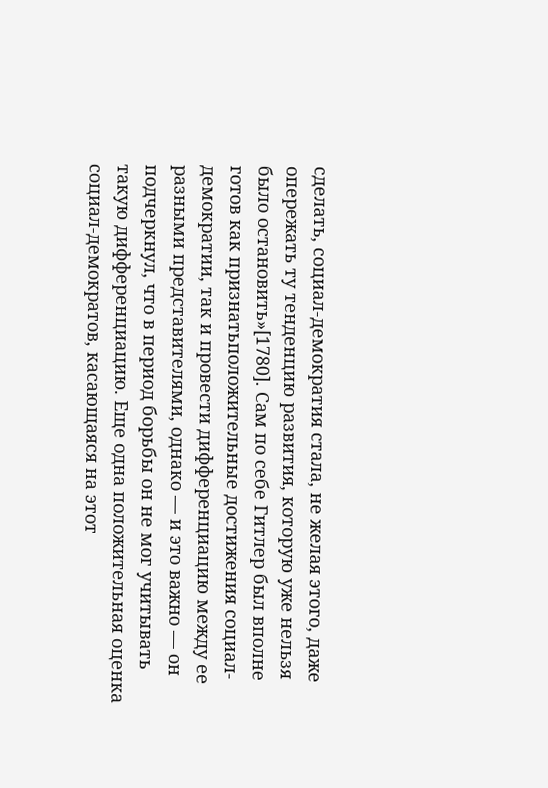сделать, социал-демократия стала, не желая этого, даже опережать ту тенденцию развития, которую уже нельзя было остановить»[1780]. Сам по себе Гитлер был вполне готов как признатьположительные достижения социал-демократии, так и провести дифференциацию между ее разными представителями, однако — и это важно — он подчеркнул, что в период борьбы он не мог учитывать такую дифференциацию. Еще одна положительная оценка социал-демократов, касающаяся на этот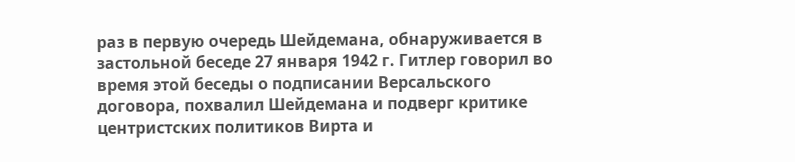раз в первую очередь Шейдемана, обнаруживается в застольной беседе 27 января 1942 г. Гитлер говорил во время этой беседы о подписании Версальского договора, похвалил Шейдемана и подверг критике центристских политиков Вирта и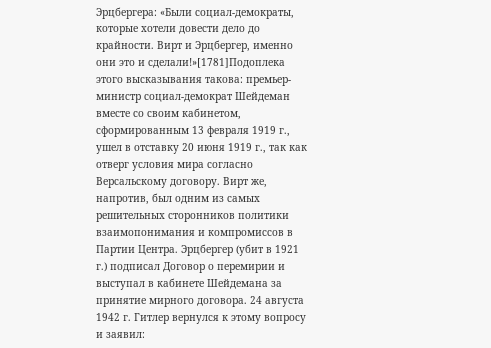Эрцбергера: «Были социал-демократы, которые хотели довести дело до крайности. Вирт и Эрцбергер, именно они это и сделали!»[1781]Подоплека этого высказывания такова: премьер-министр социал-демократ Шейдеман вместе со своим кабинетом, сформированным 13 февраля 1919 г., ушел в отставку 20 июня 1919 г., так как отверг условия мира согласно Версальскому договору. Вирт же, напротив, был одним из самых решительных сторонников политики взаимопонимания и компромиссов в Партии Центра. Эрцбергер (убит в 1921 г.) подписал Договор о перемирии и выступал в кабинете Шейдемана за принятие мирного договора. 24 августа 1942 г. Гитлер вернулся к этому вопросу и заявил: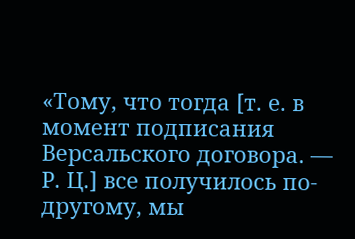«Тому, что тогда [т. е. в момент подписания Версальского договора. — Р. Ц.] все получилось по-другому, мы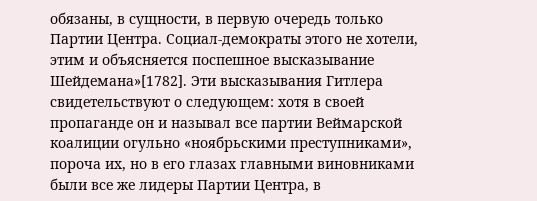обязаны, в сущности, в первую очередь только Партии Центра. Социал-демократы этого не хотели, этим и объясняется поспешное высказывание Шейдемана»[1782]. Эти высказывания Гитлера свидетельствуют о следующем: хотя в своей пропаганде он и называл все партии Веймарской коалиции огульно «ноябрьскими преступниками», пороча их, но в его глазах главными виновниками были все же лидеры Партии Центра, в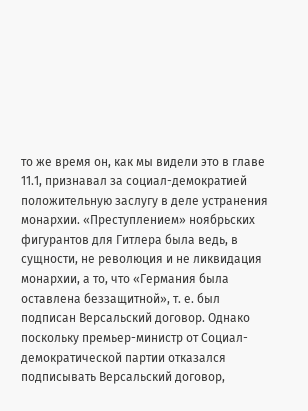то же время он, как мы видели это в главе 11.1, признавал за социал-демократией положительную заслугу в деле устранения монархии. «Преступлением» ноябрьских фигурантов для Гитлера была ведь, в сущности, не революция и не ликвидация монархии, а то, что «Германия была оставлена беззащитной», т. е. был подписан Версальский договор. Однако поскольку премьер-министр от Социал-демократической партии отказался подписывать Версальский договор,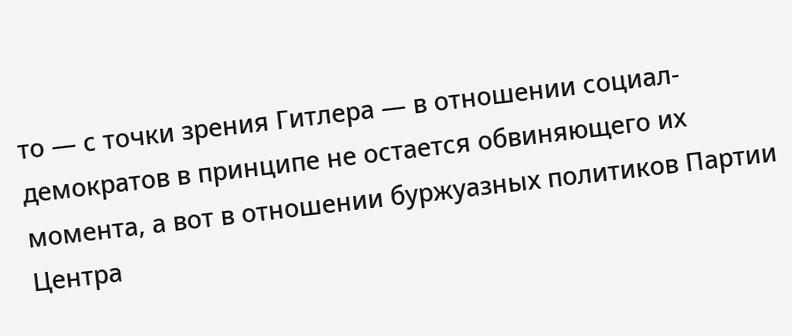то — с точки зрения Гитлера — в отношении социал-демократов в принципе не остается обвиняющего их момента, а вот в отношении буржуазных политиков Партии Центра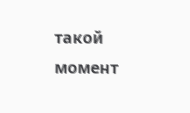такой момент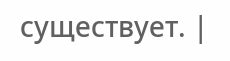существует. |